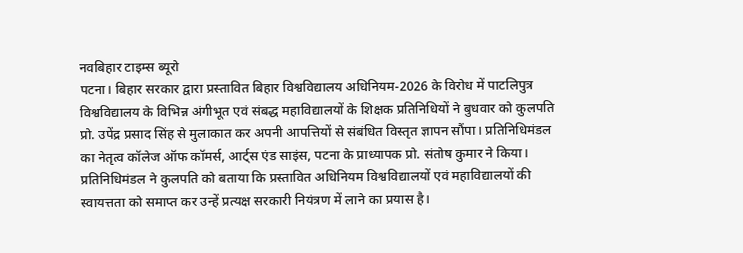नवबिहार टाइम्स ब्यूरो
पटना। बिहार सरकार द्वारा प्रस्तावित बिहार विश्वविद्यालय अधिनियम-2026 के विरोध में पाटलिपुत्र विश्वविद्यालय के विभिन्न अंगीभूत एवं संबद्ध महाविद्यालयों के शिक्षक प्रतिनिधियों ने बुधवार को कुलपति प्रो. उपेंद्र प्रसाद सिंह से मुलाकात कर अपनी आपत्तियों से संबंधित विस्तृत ज्ञापन सौंपा। प्रतिनिधिमंडल का नेतृत्व कॉलेज ऑफ कॉमर्स, आर्ट्स एंड साइंस, पटना के प्राध्यापक प्रो. संतोष कुमार ने किया।
प्रतिनिधिमंडल ने कुलपति को बताया कि प्रस्तावित अधिनियम विश्वविद्यालयों एवं महाविद्यालयों की स्वायत्तता को समाप्त कर उन्हें प्रत्यक्ष सरकारी नियंत्रण में लाने का प्रयास है।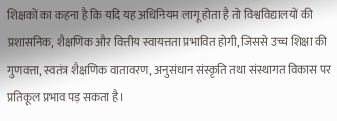शिक्षकों का कहना है कि यदि यह अधिनियम लागू होता है तो विश्वविद्यालयों की प्रशासनिक, शैक्षणिक और वित्तीय स्वायत्तता प्रभावित होगी, जिससे उच्च शिक्षा की गुणवत्ता, स्वतंत्र शैक्षणिक वातावरण, अनुसंधान संस्कृति तथा संस्थागत विकास पर प्रतिकूल प्रभाव पड़ सकता है।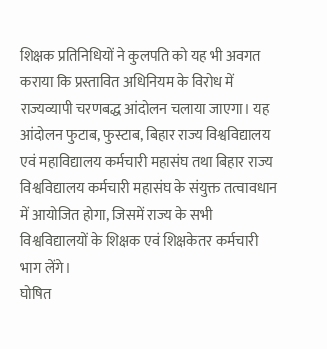शिक्षक प्रतिनिधियों ने कुलपति को यह भी अवगत कराया कि प्रस्तावित अधिनियम के विरोध में राज्यव्यापी चरणबद्ध आंदोलन चलाया जाएगा। यह आंदोलन फुटाब, फुस्टाब, बिहार राज्य विश्वविद्यालय एवं महाविद्यालय कर्मचारी महासंघ तथा बिहार राज्य विश्वविद्यालय कर्मचारी महासंघ के संयुक्त तत्वावधान में आयोजित होगा, जिसमें राज्य के सभी विश्वविद्यालयों के शिक्षक एवं शिक्षकेतर कर्मचारी भाग लेंगे।
घोषित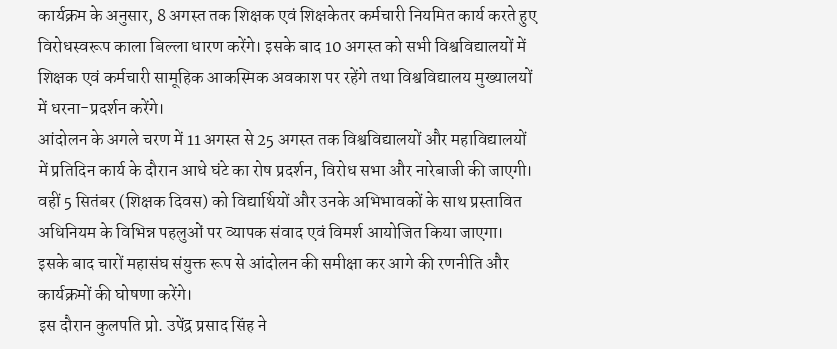कार्यक्रम के अनुसार, 8 अगस्त तक शिक्षक एवं शिक्षकेतर कर्मचारी नियमित कार्य करते हुए विरोधस्वरूप काला बिल्ला धारण करेंगे। इसके बाद 10 अगस्त को सभी विश्वविद्यालयों में शिक्षक एवं कर्मचारी सामूहिक आकस्मिक अवकाश पर रहेंगे तथा विश्वविद्यालय मुख्यालयों में धरना-प्रदर्शन करेंगे।
आंदोलन के अगले चरण में 11 अगस्त से 25 अगस्त तक विश्वविद्यालयों और महाविद्यालयों में प्रतिदिन कार्य के दौरान आधे घंटे का रोष प्रदर्शन, विरोध सभा और नारेबाजी की जाएगी। वहीं 5 सितंबर (शिक्षक दिवस) को विद्यार्थियों और उनके अभिभावकों के साथ प्रस्तावित अधिनियम के विभिन्न पहलुओं पर व्यापक संवाद एवं विमर्श आयोजित किया जाएगा। इसके बाद चारों महासंघ संयुक्त रूप से आंदोलन की समीक्षा कर आगे की रणनीति और कार्यक्रमों की घोषणा करेंगे।
इस दौरान कुलपति प्रो. उपेंद्र प्रसाद सिंह ने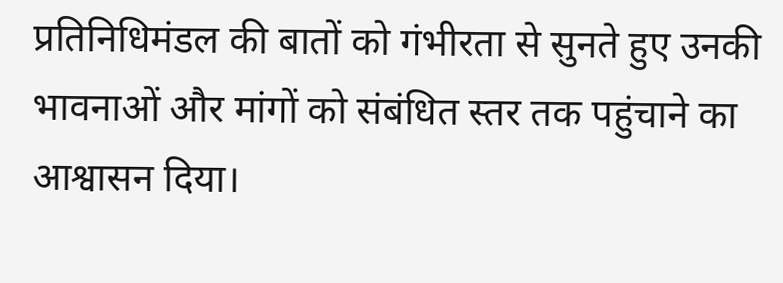प्रतिनिधिमंडल की बातों को गंभीरता से सुनते हुए उनकी भावनाओं और मांगों को संबंधित स्तर तक पहुंचाने का आश्वासन दिया।